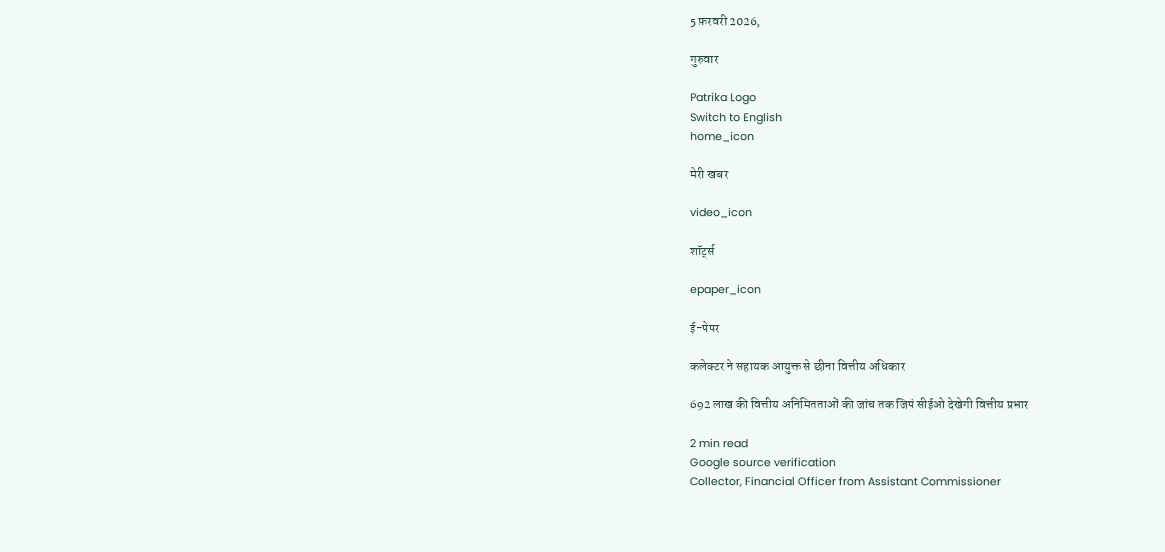5 फ़रवरी 2026,

गुरुवार

Patrika Logo
Switch to English
home_icon

मेरी खबर

video_icon

शॉर्ट्स

epaper_icon

ई-पेपर

कलेक्टर ने सहायक आयुक्त से छीना वित्तीय अधिकार

692 लाख की वित्तीय अनिमितताओं की जांच तक जिपं सीईओ देखेगी वित्तीय प्रभार

2 min read
Google source verification
Collector, Financial Officer from Assistant Commissioner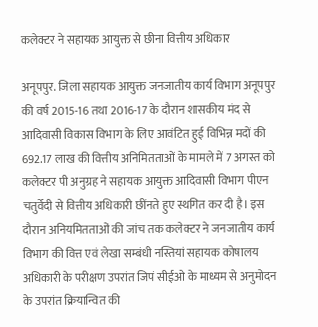कलेक्टर ने सहायक आयुक्त से छीना वित्तीय अधिकार

अनूपपुर. जिला सहायक आयुक्त जनजातीय कार्य विभाग अनूपपुर की वर्ष 2015-16 तथा 2016-17 के दौरान शासकीय मंद से आदिवासी विकास विभाग के लिए आवंटित हुई विभिन्न मदों की 692.17 लाख की वित्तीय अनिमितताओं के मामले में 7 अगस्त को कलेक्टर पी अनुग्रह ने सहायक आयुक्त आदिवासी विभाग पीएन चतुर्वेदी से वित्तीय अधिकारी छींनते हुए स्थगित कर दी है। इस दौरान अनियमितताओं की जांच तक कलेक्टर ने जनजातीय कार्य विभाग की वित्त एवं लेखा सम्बंधी नस्तियां सहायक कोषालय अधिकारी के परीक्षण उपरांत जिपं सीईओ के माध्यम से अनुमोदन के उपरांत क्रियान्वित की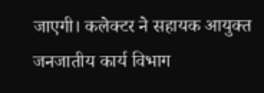जाएगी। कलेक्टर ने सहायक आयुक्त जनजातीय कार्य विभाग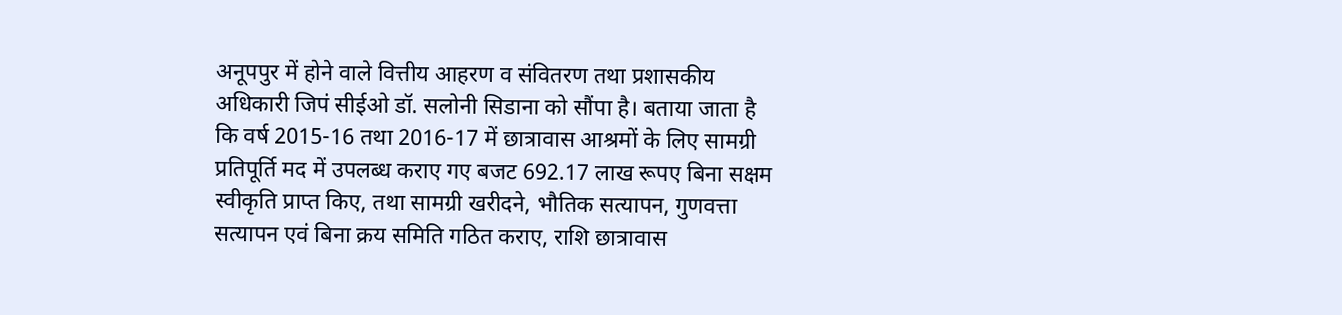अनूपपुर में होने वाले वित्तीय आहरण व संवितरण तथा प्रशासकीय अधिकारी जिपं सीईओ डॉ. सलोनी सिडाना को सौंपा है। बताया जाता है कि वर्ष 2015-16 तथा 2016-17 में छात्रावास आश्रमों के लिए सामग्री प्रतिपूर्ति मद में उपलब्ध कराए गए बजट 692.17 लाख रूपए बिना सक्षम स्वीकृति प्राप्त किए, तथा सामग्री खरीदने, भौतिक सत्यापन, गुणवत्ता सत्यापन एवं बिना क्रय समिति गठित कराए, राशि छात्रावास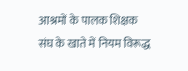आश्रमों के पालक शिक्षक संघ के खाते में नियम विरूद्ध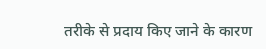तरीके से प्रदाय किए जाने के कारण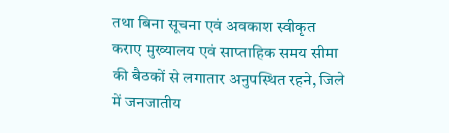तथा बिना सूचना एवं अवकाश स्वीकृत कराए मुख्यालय एवं साप्ताहिक समय सीमा की बैठकों से लगातार अनुपस्थित रहने, जिले में जनजातीय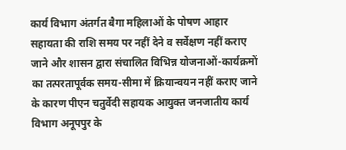कार्य विभाग अंतर्गत बैगा महिलाओं के पोषण आहार सहायता की राशि समय पर नहीं देने व सर्वेक्षण नहीं कराए जाने और शासन द्वारा संचालित विभिन्न योजनाओं-कार्यक्रमों का तत्परतापूर्वक समय-सीमा में क्रियान्वयन नहीं कराए जाने के कारण पीएन चतुर्वेदी सहायक आयुक्त जनजातीय कार्य विभाग अनूपपुर के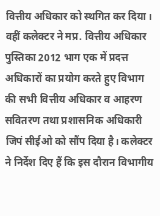वित्तीय अधिकार को स्थगित कर दिया।
वहीं कलेक्टर ने मप्र. वित्तीय अधिकार पुस्तिका 2012 भाग एक में प्रदत्त अधिकारों का प्रयोग करते हुए विभाग की सभी वित्तीय अधिकार व आहरण सवितरण तथा प्रशासनिक अधिकारी जिपं सीईओ को सौंप दिया है। कलेक्टर ने निर्देश दिए हैं कि इस दौरान विभागीय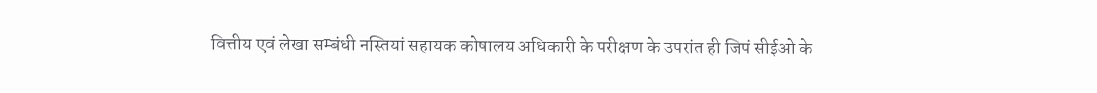वित्तीय एवं लेखा सम्बंधी नस्तियां सहायक कोषालय अधिकारी के परीक्षण के उपरांत ही जिपं सीईओ के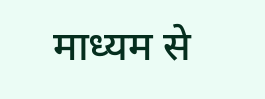माध्यम से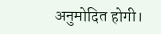अनुमोदित होगी।